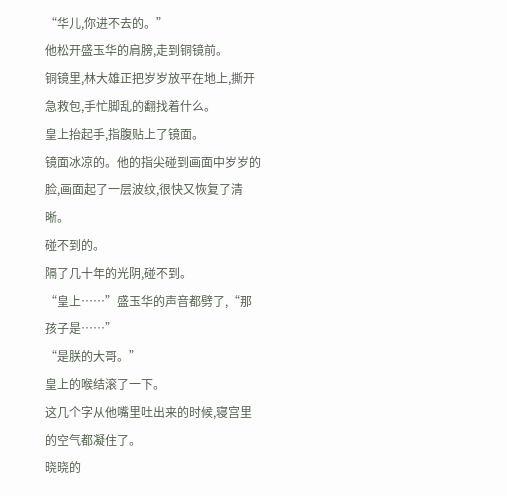“华儿,你进不去的。”
他松开盛玉华的肩膀,走到铜镜前。
铜镜里,林大雄正把岁岁放平在地上,撕开急救包,手忙脚乱的翻找着什么。
皇上抬起手,指腹贴上了镜面。
镜面冰凉的。他的指尖碰到画面中岁岁的脸,画面起了一层波纹,很快又恢复了清晰。
碰不到的。
隔了几十年的光阴,碰不到。
“皇上……”盛玉华的声音都劈了,“那孩子是……”
“是朕的大哥。”
皇上的喉结滚了一下。
这几个字从他嘴里吐出来的时候,寝宫里的空气都凝住了。
晓晓的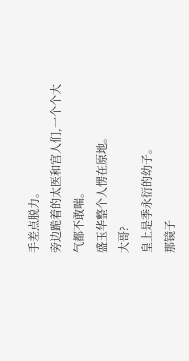手差点脱力。
旁边跪着的太医和宫人们,一个个大气都不敢喘。
盛玉华整个人愣在原地。
大哥?
皇上是季永衍的幼子。
那镜子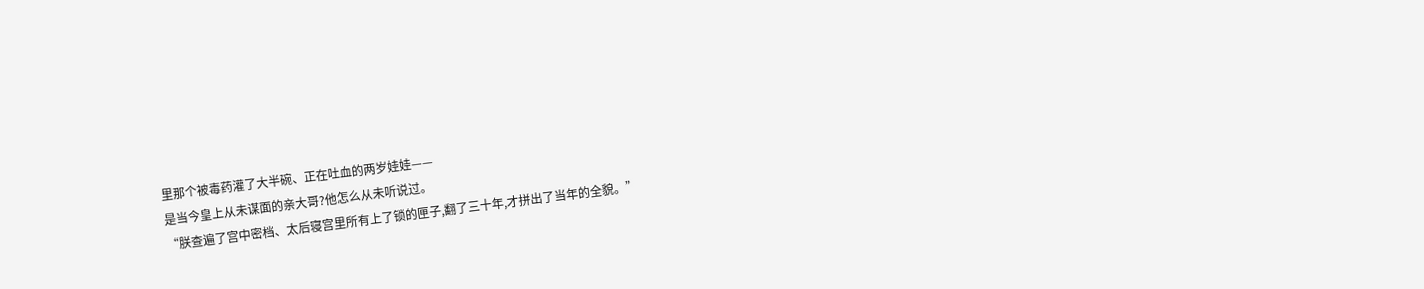里那个被毒药灌了大半碗、正在吐血的两岁娃娃——
是当今皇上从未谋面的亲大哥?他怎么从未听说过。
“朕查遍了宫中密档、太后寝宫里所有上了锁的匣子,翻了三十年,才拼出了当年的全貌。”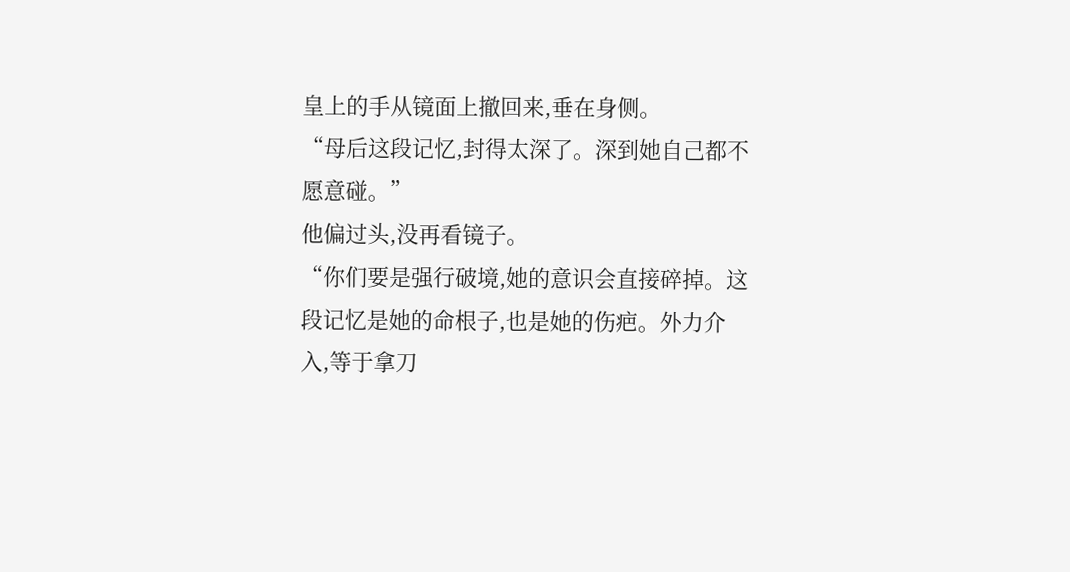皇上的手从镜面上撤回来,垂在身侧。
“母后这段记忆,封得太深了。深到她自己都不愿意碰。”
他偏过头,没再看镜子。
“你们要是强行破境,她的意识会直接碎掉。这段记忆是她的命根子,也是她的伤疤。外力介入,等于拿刀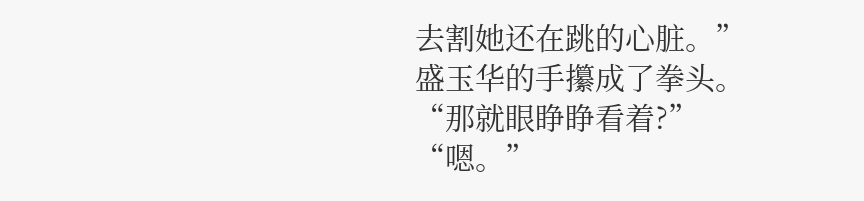去割她还在跳的心脏。”
盛玉华的手攥成了拳头。
“那就眼睁睁看着?”
“嗯。”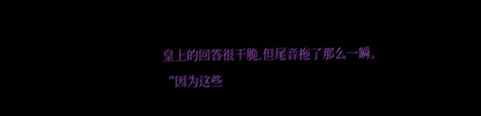皇上的回答很干脆,但尾音拖了那么一瞬。
“因为这些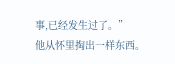事,已经发生过了。”
他从怀里掏出一样东西。